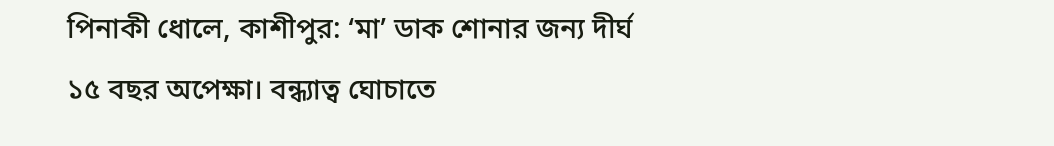পিনাকী ধোলে, কাশীপুর: ‘মা’ ডাক শোনার জন্য দীর্ঘ ১৫ বছর অপেক্ষা। বন্ধ্যাত্ব ঘোচাতে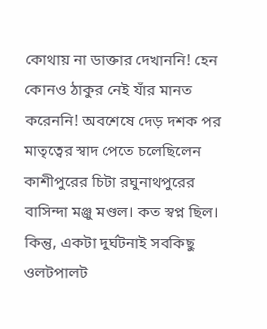কোথায় না ডাক্তার দেখাননি! হেন কোনও ঠাকুর নেই যাঁর মানত করেননি! অবশেষে দেড় দশক পর মাতৃত্বের স্বাদ পেতে চলেছিলেন কাশীপুরের চিটা রঘুনাথপুরের বাসিন্দা মঞ্জু মণ্ডল। কত স্বপ্ন ছিল। কিন্তু, একটা দুর্ঘটনাই সবকিছু ওলটপালট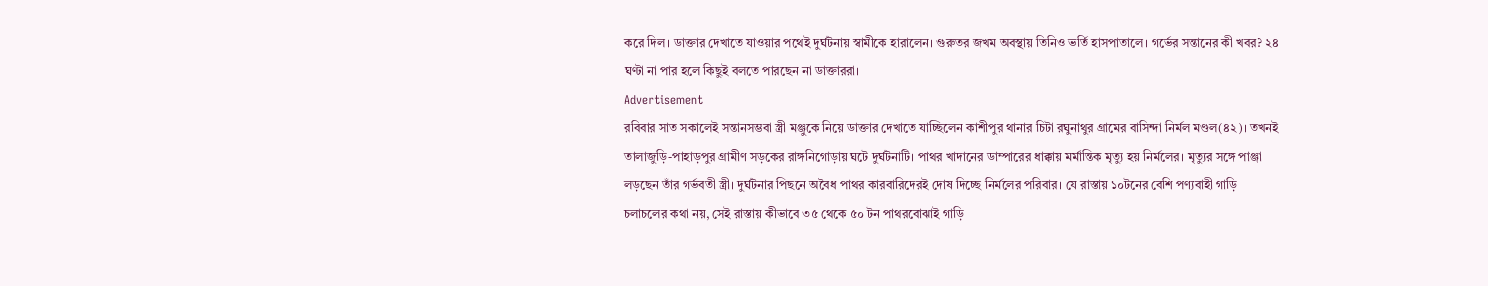করে দিল। ডাক্তার দেখাতে যাওয়ার পথেই দুর্ঘটনায় স্বামীকে হারালেন। গুরুতর জখম অবস্থায় তিনিও ভর্তি হাসপাতালে। গর্ভের সন্তানের কী খবর? ২৪ ঘণ্টা না পার হলে কিছুই বলতে পারছেন না ডাক্তাররা।
Advertisement
রবিবার সাত সকালেই সন্তানসম্ভবা স্ত্রী মঞ্জুকে নিয়ে ডাক্তার দেখাতে যাচ্ছিলেন কাশীপুর থানার চিটা রঘুনাথুর গ্রামের বাসিন্দা নির্মল মণ্ডল(৪২)। তখনই তালাজুড়ি-পাহাড়পুর গ্রামীণ সড়কের রাঙ্গনিগোড়ায় ঘটে দুর্ঘটনাটি। পাথর খাদানের ডাম্পারের ধাক্কায় মর্মান্তিক মৃত্যু হয় নির্মলের। মৃত্যুর সঙ্গে পাঞ্জা লড়ছেন তাঁর গর্ভবতী স্ত্রী। দুর্ঘটনার পিছনে অবৈধ পাথর কারবারিদেরই দোষ দিচ্ছে নির্মলের পরিবার। যে রাস্তায় ১০টনের বেশি পণ্যবাহী গাড়ি চলাচলের কথা নয়, সেই রাস্তায় কীভাবে ৩৫ থেকে ৫০ টন পাথরবোঝাই গাড়ি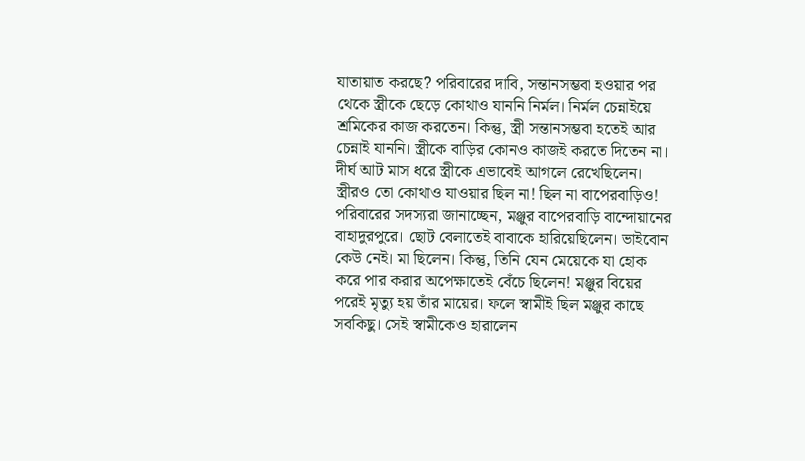যাতায়াত করছে? পরিবারের দাবি, সন্তানসম্ভবা হওয়ার পর থেকে স্ত্রীকে ছেড়ে কোথাও যাননি নির্মল। নির্মল চেন্নাইয়ে শ্রমিকের কাজ করতেন। কিন্তু, স্ত্রী সন্তানসম্ভবা হতেই আর চেন্নাই যাননি। স্ত্রীকে বাড়ির কোনও কাজই করতে দিতেন না। দীর্ঘ আট মাস ধরে স্ত্রীকে এভাবেই আগলে রেখেছিলেন। স্ত্রীরও তো কোথাও যাওয়ার ছিল না! ছিল না বাপেরবাড়িও!
পরিবারের সদস্যরা জানাচ্ছেন, মঞ্জুর বাপেরবাড়ি বান্দোয়ানের বাহাদুরপুরে। ছোট বেলাতেই বাবাকে হারিয়েছিলেন। ভাইবোন কেউ নেই। মা ছিলেন। কিন্তু, তিনি যেন মেয়েকে যা হোক করে পার করার অপেক্ষাতেই বেঁচে ছিলেন! মঞ্জুর বিয়ের পরেই মৃত্যু হয় তাঁর মায়ের। ফলে স্বামীই ছিল মঞ্জুর কাছে সবকিছু। সেই স্বামীকেও হারালেন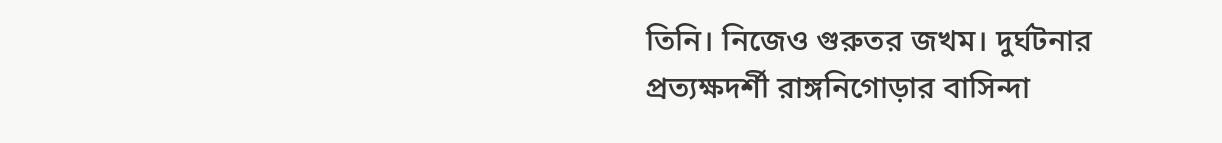তিনি। নিজেও গুরুতর জখম। দুর্ঘটনার প্রত্যক্ষদর্শী রাঙ্গনিগোড়ার বাসিন্দা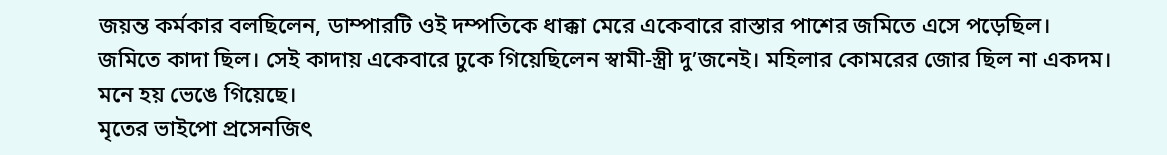জয়ন্ত কর্মকার বলছিলেন, ডাম্পারটি ওই দম্পতিকে ধাক্কা মেরে একেবারে রাস্তার পাশের জমিতে এসে পড়েছিল। জমিতে কাদা ছিল। সেই কাদায় একেবারে ঢুকে গিয়েছিলেন স্বামী-স্ত্রী দু’জনেই। মহিলার কোমরের জোর ছিল না একদম। মনে হয় ভেঙে গিয়েছে।
মৃতের ভাইপো প্রসেনজিৎ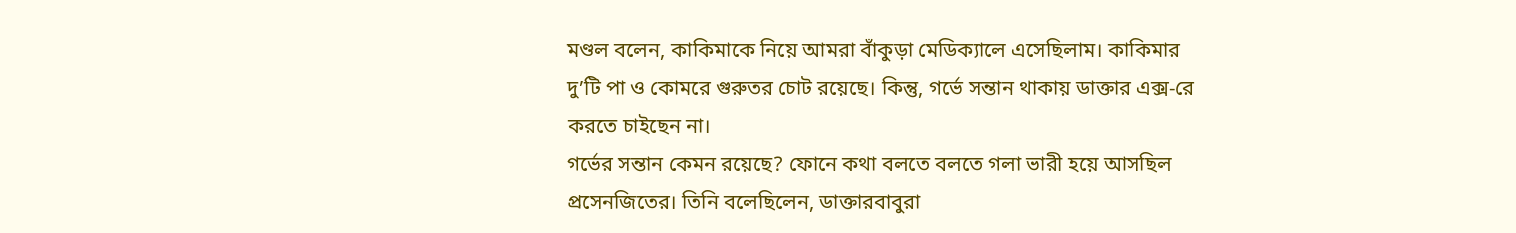মণ্ডল বলেন, কাকিমাকে নিয়ে আমরা বাঁকুড়া মেডিক্যালে এসেছিলাম। কাকিমার দু’টি পা ও কোমরে গুরুতর চোট রয়েছে। কিন্তু, গর্ভে সন্তান থাকায় ডাক্তার এক্স-রে করতে চাইছেন না।
গর্ভের সন্তান কেমন রয়েছে? ফোনে কথা বলতে বলতে গলা ভারী হয়ে আসছিল প্রসেনজিতের। তিনি বলেছিলেন, ডাক্তারবাবুরা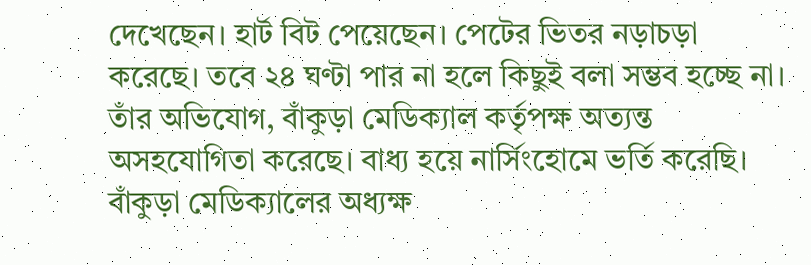দেখেছেন। হার্ট বিট পেয়েছেন। পেটের ভিতর নড়াচড়া করেছে। তবে ২৪ ঘণ্টা পার না হলে কিছুই বলা সম্ভব হচ্ছে না। তাঁর অভিযোগ, বাঁকুড়া মেডিক্যাল কর্তৃপক্ষ অত্যন্ত অসহযোগিতা করেছে। বাধ্য হয়ে নার্সিংহোমে ভর্তি করেছি। বাঁকুড়া মেডিক্যালের অধ্যক্ষ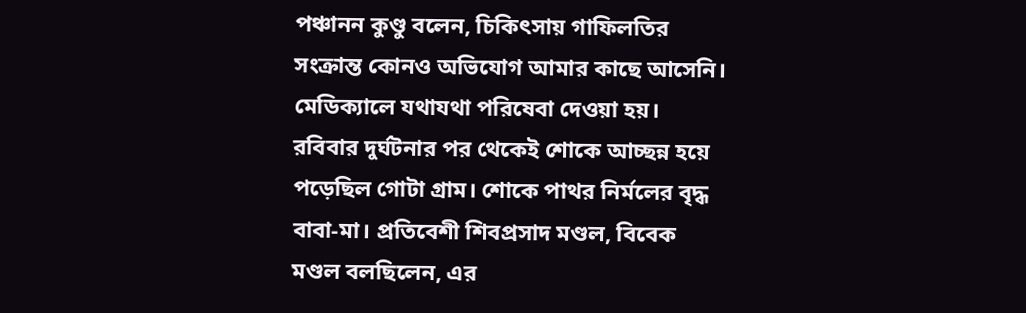পঞ্চানন কুণ্ডু বলেন, চিকিৎসায় গাফিলতির সংক্রান্ত কোনও অভিযোগ আমার কাছে আসেনি। মেডিক্যালে যথাযথা পরিষেবা দেওয়া হয়।
রবিবার দুর্ঘটনার পর থেকেই শোকে আচ্ছন্ন হয়ে পড়েছিল গোটা গ্রাম। শোকে পাথর নির্মলের বৃদ্ধ বাবা-মা। প্রতিবেশী শিবপ্রসাদ মণ্ডল, বিবেক মণ্ডল বলছিলেন, এর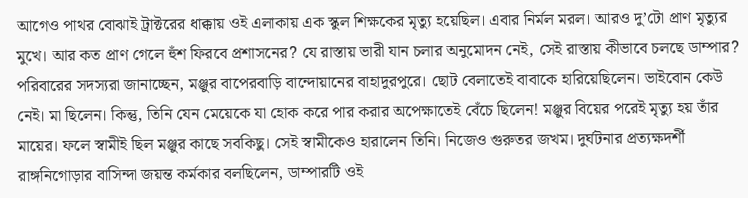আগেও পাথর বোঝাই ট্রাক্টরের ধাক্কায় ওই এলাকায় এক স্কুল শিক্ষকের মৃত্যু হয়েছিল। এবার নির্মল মরল। আরও দু’টো প্রাণ মৃত্যুর মুখে। আর কত প্রাণ গেলে হুঁশ ফিরবে প্রশাসনের? যে রাস্তায় ভারী যান চলার অনুমোদন নেই, সেই রাস্তায় কীভাবে চলছে ডাম্পার?
পরিবারের সদস্যরা জানাচ্ছেন, মঞ্জুর বাপেরবাড়ি বান্দোয়ানের বাহাদুরপুরে। ছোট বেলাতেই বাবাকে হারিয়েছিলেন। ভাইবোন কেউ নেই। মা ছিলেন। কিন্তু, তিনি যেন মেয়েকে যা হোক করে পার করার অপেক্ষাতেই বেঁচে ছিলেন! মঞ্জুর বিয়ের পরেই মৃত্যু হয় তাঁর মায়ের। ফলে স্বামীই ছিল মঞ্জুর কাছে সবকিছু। সেই স্বামীকেও হারালেন তিনি। নিজেও গুরুতর জখম। দুর্ঘটনার প্রত্যক্ষদর্শী রাঙ্গনিগোড়ার বাসিন্দা জয়ন্ত কর্মকার বলছিলেন, ডাম্পারটি ওই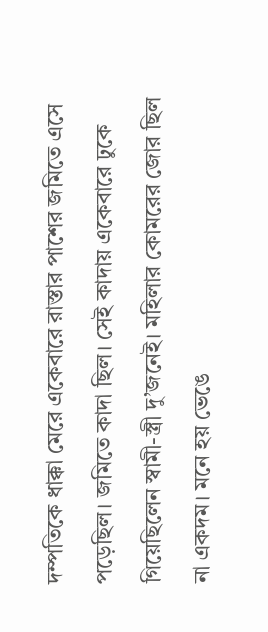দম্পতিকে ধাক্কা মেরে একেবারে রাস্তার পাশের জমিতে এসে পড়েছিল। জমিতে কাদা ছিল। সেই কাদায় একেবারে ঢুকে গিয়েছিলেন স্বামী-স্ত্রী দু’জনেই। মহিলার কোমরের জোর ছিল না একদম। মনে হয় ভেঙে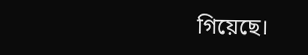গিয়েছে।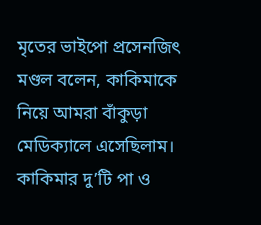মৃতের ভাইপো প্রসেনজিৎ মণ্ডল বলেন, কাকিমাকে নিয়ে আমরা বাঁকুড়া মেডিক্যালে এসেছিলাম। কাকিমার দু’টি পা ও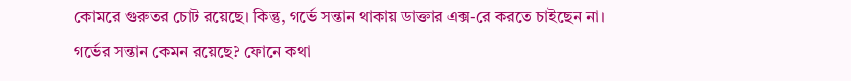কোমরে গুরুতর চোট রয়েছে। কিন্তু, গর্ভে সন্তান থাকায় ডাক্তার এক্স-রে করতে চাইছেন না।
গর্ভের সন্তান কেমন রয়েছে? ফোনে কথা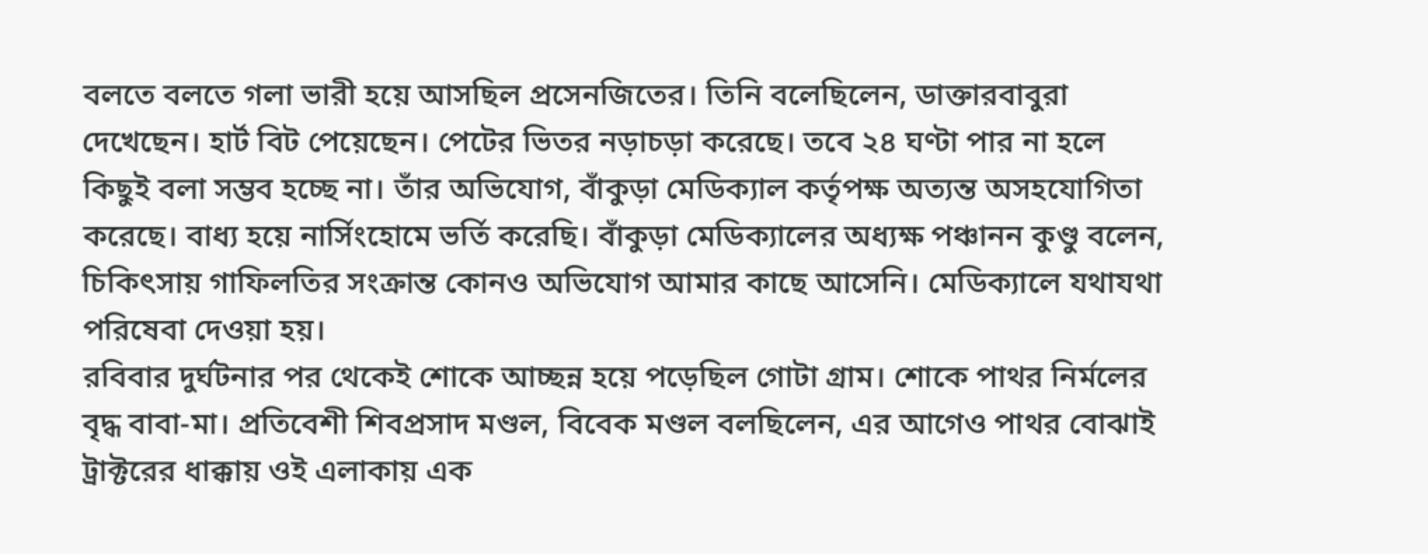বলতে বলতে গলা ভারী হয়ে আসছিল প্রসেনজিতের। তিনি বলেছিলেন, ডাক্তারবাবুরা দেখেছেন। হার্ট বিট পেয়েছেন। পেটের ভিতর নড়াচড়া করেছে। তবে ২৪ ঘণ্টা পার না হলে কিছুই বলা সম্ভব হচ্ছে না। তাঁর অভিযোগ, বাঁকুড়া মেডিক্যাল কর্তৃপক্ষ অত্যন্ত অসহযোগিতা করেছে। বাধ্য হয়ে নার্সিংহোমে ভর্তি করেছি। বাঁকুড়া মেডিক্যালের অধ্যক্ষ পঞ্চানন কুণ্ডু বলেন, চিকিৎসায় গাফিলতির সংক্রান্ত কোনও অভিযোগ আমার কাছে আসেনি। মেডিক্যালে যথাযথা পরিষেবা দেওয়া হয়।
রবিবার দুর্ঘটনার পর থেকেই শোকে আচ্ছন্ন হয়ে পড়েছিল গোটা গ্রাম। শোকে পাথর নির্মলের বৃদ্ধ বাবা-মা। প্রতিবেশী শিবপ্রসাদ মণ্ডল, বিবেক মণ্ডল বলছিলেন, এর আগেও পাথর বোঝাই ট্রাক্টরের ধাক্কায় ওই এলাকায় এক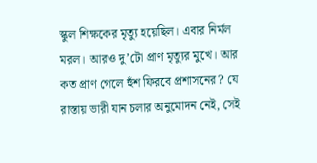স্কুল শিক্ষকের মৃত্যু হয়েছিল। এবার নির্মল মরল। আরও দু’টো প্রাণ মৃত্যুর মুখে। আর কত প্রাণ গেলে হুঁশ ফিরবে প্রশাসনের? যে রাস্তায় ভারী যান চলার অনুমোদন নেই, সেই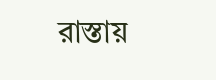রাস্তায়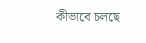কীভাবে চলছে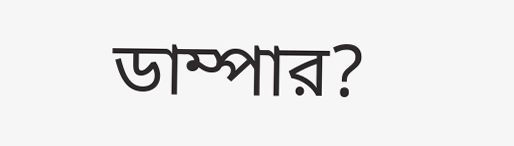ডাম্পার?